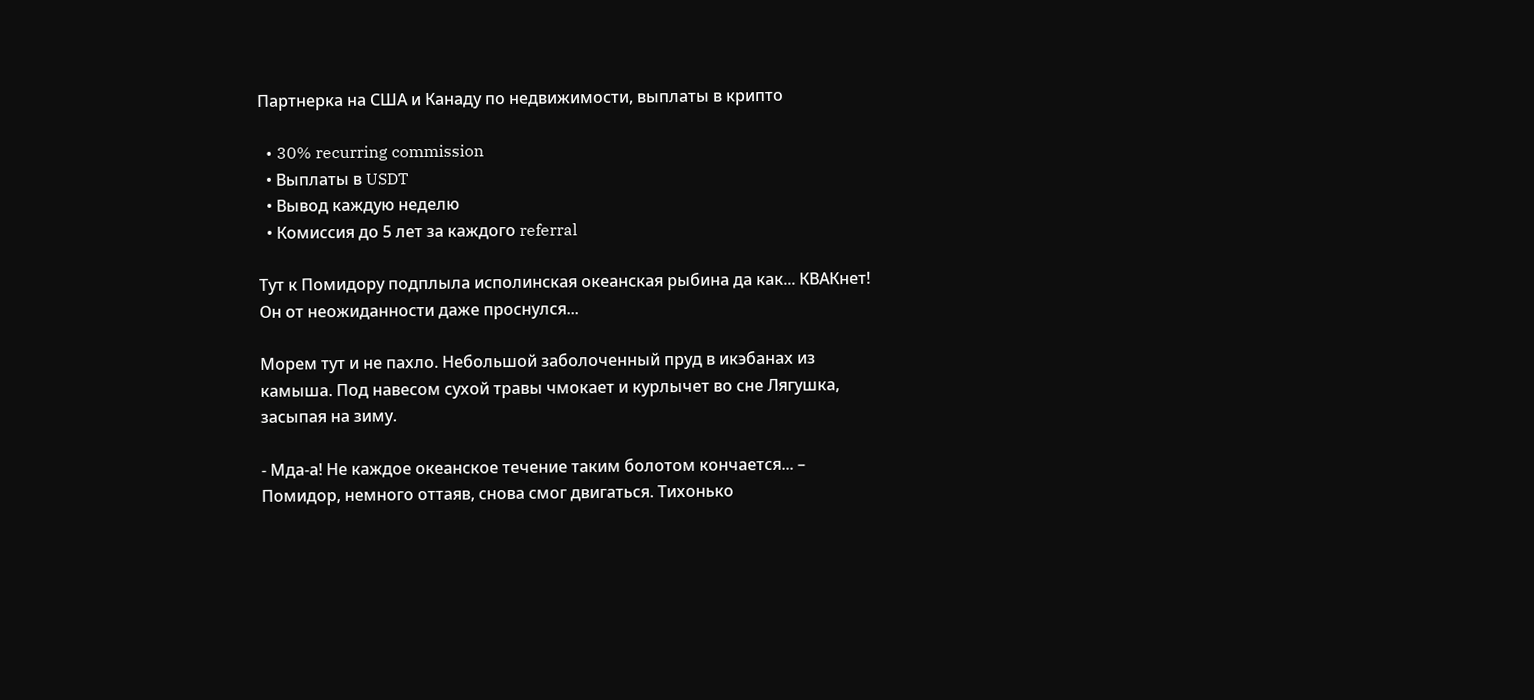Партнерка на США и Канаду по недвижимости, выплаты в крипто

  • 30% recurring commission
  • Выплаты в USDT
  • Вывод каждую неделю
  • Комиссия до 5 лет за каждого referral

Тут к Помидору подплыла исполинская океанская рыбина да как... КВАКнет! Он от неожиданности даже проснулся...

Морем тут и не пахло. Небольшой заболоченный пруд в икэбанах из камыша. Под навесом сухой травы чмокает и курлычет во сне Лягушка, засыпая на зиму.

- Мда-а! Не каждое океанское течение таким болотом кончается... – Помидор, немного оттаяв, снова смог двигаться. Тихонько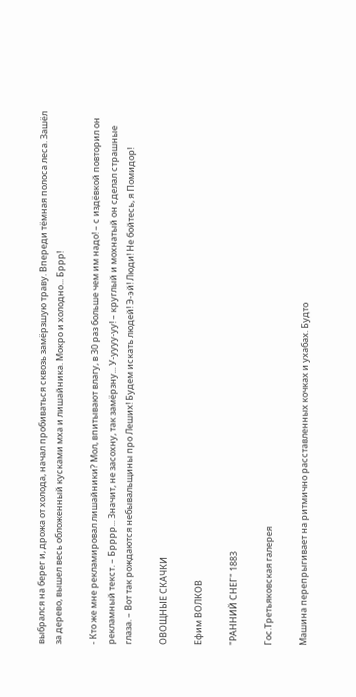выбрался на берег и, дрожа от холода, начал пробиваться сквозь замёрзшую траву. Впереди тёмная полоса леса. Зашёл за дерево, вышел весь обложенный кусками мха и лишайника. Мокро и холодно... Бррр!

- Кто же мне рекламировал лишайники? Мол, впитывают влагу, в 30 раз больше чем им надо! – с издёвкой повторил он рекламный текст. – Брррр... Значит, не засохну, так замёрзну... У-уууу-уу! – круглый и мохнатый он сделал страшные глаза. – Вот так рождаются небывальщины про Леших! Будем искать людей! Э-эй! Люди! Не бойтесь, я Помидор!

ОВОЩНЫЕ СКАЧКИ

Ефим ВОЛКОВ

"РАННИЙ СНЕГ" 1883

Гос.Третьяковская галерея

Машина перепрыгивает на ритмично расставленных кочках и ухабах. Будто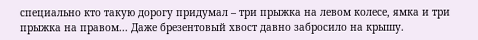специально кто такую дорогу придумал – три прыжка на левом колесе, ямка и три прыжка на правом... Даже брезентовый хвост давно забросило на крышу.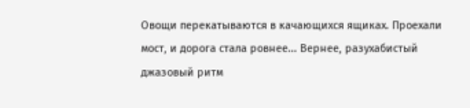Овощи перекатываются в качающихся ящиках. Проехали мост, и дорога стала ровнее... Вернее, разухабистый джазовый ритм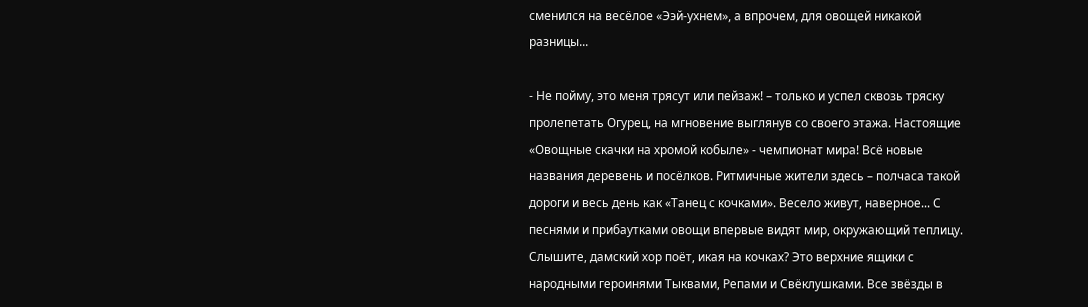сменился на весёлое «Ээй-ухнем», а впрочем, для овощей никакой разницы...

- Не пойму, это меня трясут или пейзаж! – только и успел сквозь тряску пролепетать Огурец, на мгновение выглянув со своего этажа. Настоящие «Овощные скачки на хромой кобыле» - чемпионат мира! Всё новые названия деревень и посёлков. Ритмичные жители здесь – полчаса такой дороги и весь день как «Танец с кочками». Весело живут, наверное... С песнями и прибаутками овощи впервые видят мир, окружающий теплицу. Слышите, дамский хор поёт, икая на кочках? Это верхние ящики с народными героинями Тыквами, Репами и Свёклушками. Все звёзды в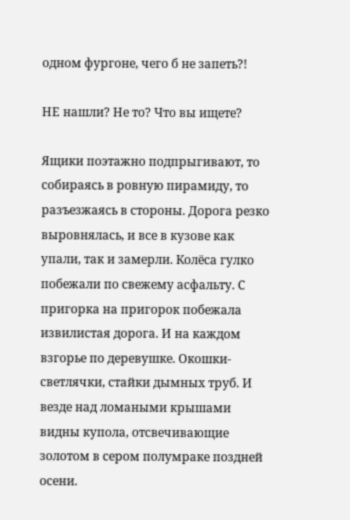одном фургоне, чего б не запеть?!

НЕ нашли? Не то? Что вы ищете?

Ящики поэтажно подпрыгивают, то собираясь в ровную пирамиду, то разъезжаясь в стороны. Дорога резко выровнялась, и все в кузове как упали, так и замерли. Колёса гулко побежали по свежему асфальту. С пригорка на пригорок побежала извилистая дорога. И на каждом взгорье по деревушке. Окошки-светлячки, стайки дымных труб. И везде над ломаными крышами видны купола, отсвечивающие золотом в сером полумраке поздней осени.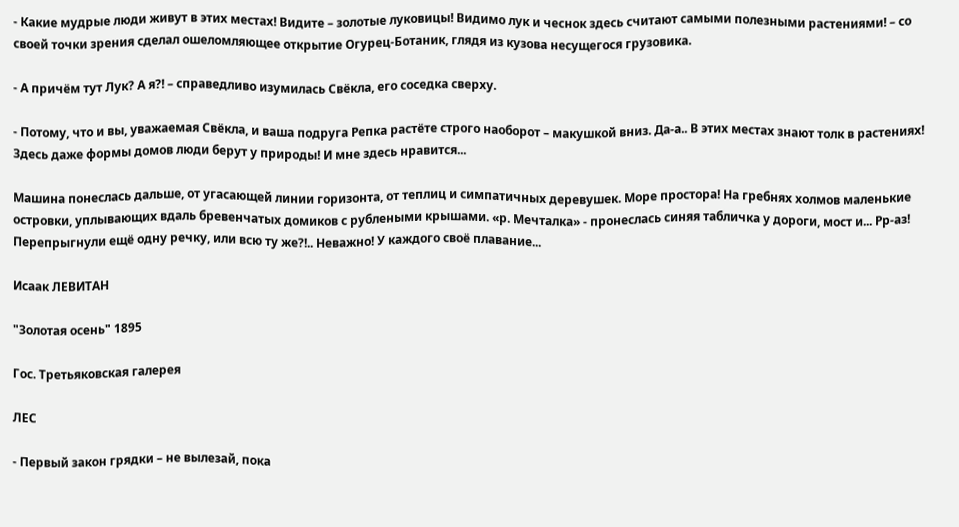- Какие мудрые люди живут в этих местах! Видите – золотые луковицы! Видимо лук и чеснок здесь считают самыми полезными растениями! – со своей точки зрения сделал ошеломляющее открытие Огурец-Ботаник, глядя из кузова несущегося грузовика.

- А причём тут Лук? А я?! – справедливо изумилась Свёкла, его соседка сверху.

- Потому, что и вы, уважаемая Свёкла, и ваша подруга Репка растёте строго наоборот – макушкой вниз. Да-а.. В этих местах знают толк в растениях! Здесь даже формы домов люди берут у природы! И мне здесь нравится...

Машина понеслась дальше, от угасающей линии горизонта, от теплиц и симпатичных деревушек. Море простора! На гребнях холмов маленькие островки, уплывающих вдаль бревенчатых домиков с рублеными крышами. «р. Мечталка» - пронеслась синяя табличка у дороги, мост и... Рр-аз! Перепрыгнули ещё одну речку, или всю ту же?!.. Неважно! У каждого своё плавание...

Исаак ЛЕВИТАН

"Золотая осень" 1895

Гос. Третьяковская галерея

ЛЕС

- Первый закон грядки – не вылезай, пока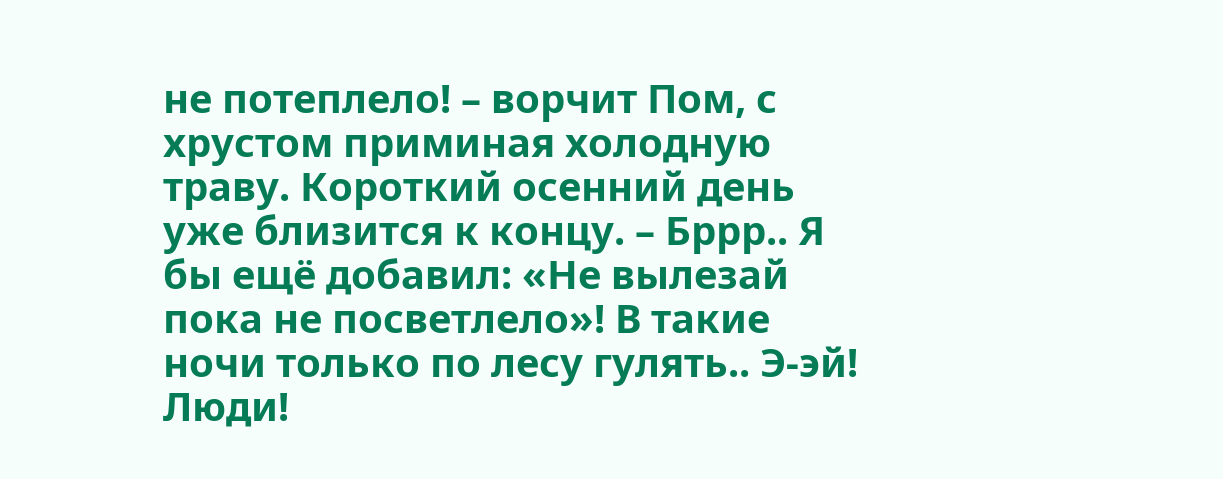не потеплело! – ворчит Пом, с хрустом приминая холодную траву. Короткий осенний день уже близится к концу. – Бррр.. Я бы ещё добавил: «Не вылезай пока не посветлело»! В такие ночи только по лесу гулять.. Э-эй! Люди!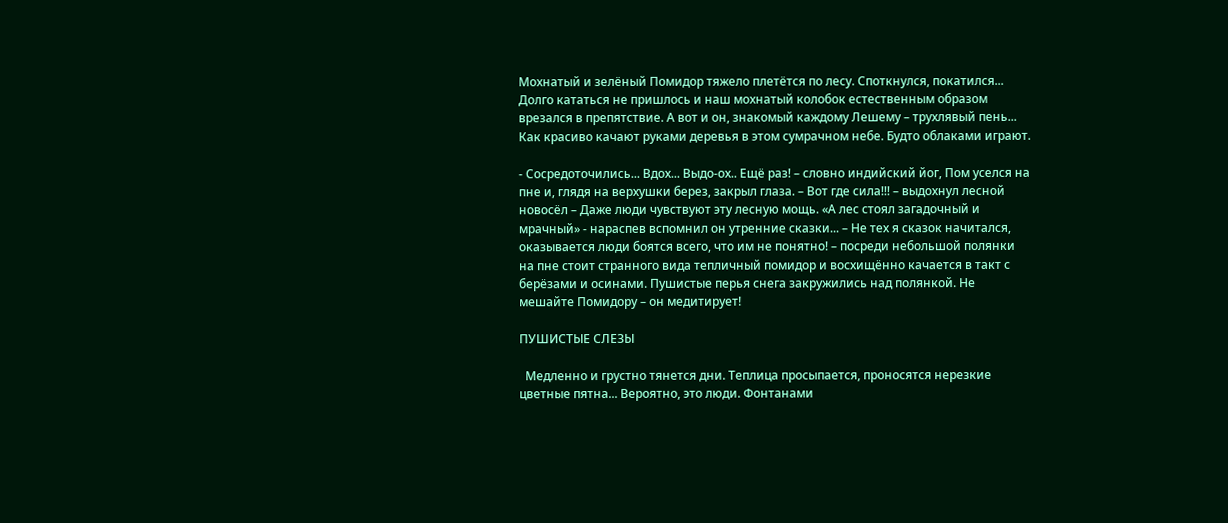Мохнатый и зелёный Помидор тяжело плетётся по лесу. Споткнулся, покатился... Долго кататься не пришлось и наш мохнатый колобок естественным образом врезался в препятствие. А вот и он, знакомый каждому Лешему – трухлявый пень... Как красиво качают руками деревья в этом сумрачном небе. Будто облаками играют.

- Сосредоточились... Вдох... Выдо-ох.. Ещё раз! – словно индийский йог, Пом уселся на пне и, глядя на верхушки берез, закрыл глаза. – Вот где сила!!! – выдохнул лесной новосёл – Даже люди чувствуют эту лесную мощь. «А лес стоял загадочный и мрачный» - нараспев вспомнил он утренние сказки... – Не тех я сказок начитался, оказывается люди боятся всего, что им не понятно! – посреди небольшой полянки на пне стоит странного вида тепличный помидор и восхищённо качается в такт с берёзами и осинами. Пушистые перья снега закружились над полянкой. Не мешайте Помидору – он медитирует!

ПУШИСТЫЕ СЛЕЗЫ

  Медленно и грустно тянется дни. Теплица просыпается, проносятся нерезкие цветные пятна... Вероятно, это люди. Фонтанами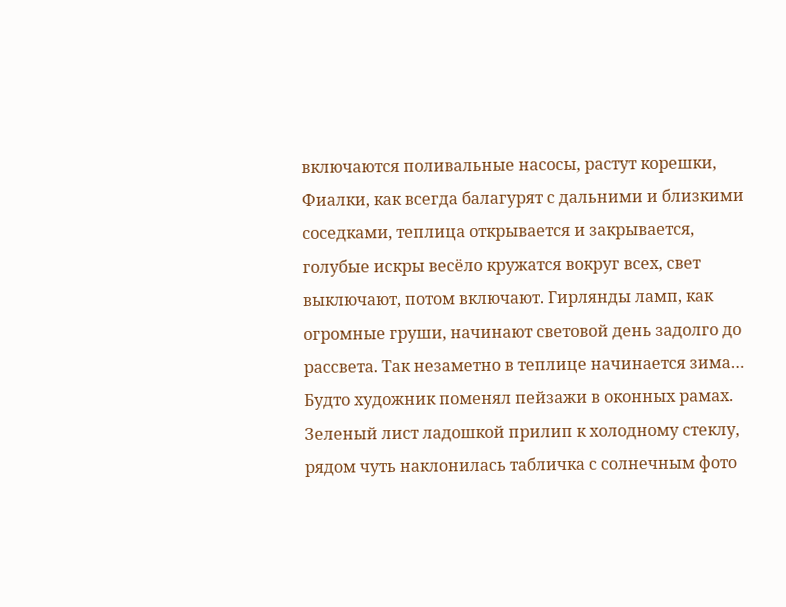включаются поливальные насосы, растут корешки, Фиалки, как всегда балагурят с дальними и близкими соседками, теплица открывается и закрывается, голубые искры весёло кружатся вокруг всех, свет выключают, потом включают. Гирлянды ламп, как огромные груши, начинают световой день задолго до рассвета. Так незаметно в теплице начинается зима… Будто художник поменял пейзажи в оконных рамах. Зеленый лист ладошкой прилип к холодному стеклу, рядом чуть наклонилась табличка с солнечным фото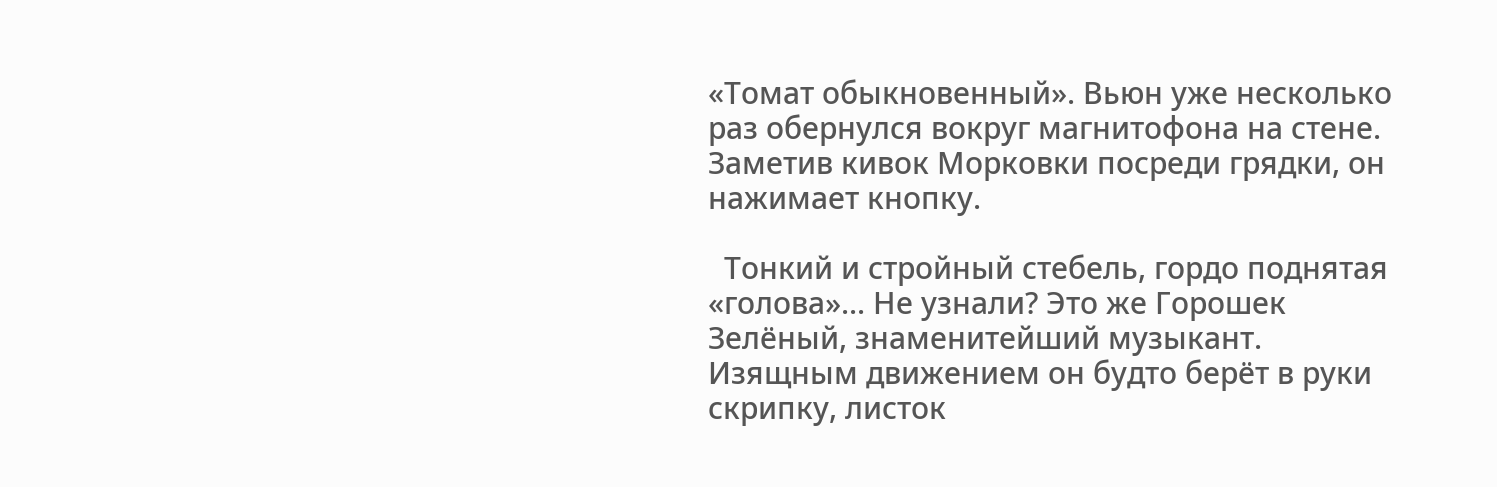«Томат обыкновенный». Вьюн уже несколько раз обернулся вокруг магнитофона на стене. Заметив кивок Морковки посреди грядки, он нажимает кнопку.

  Тонкий и стройный стебель, гордо поднятая «голова»... Не узнали? Это же Горошек Зелёный, знаменитейший музыкант. Изящным движением он будто берёт в руки скрипку, листок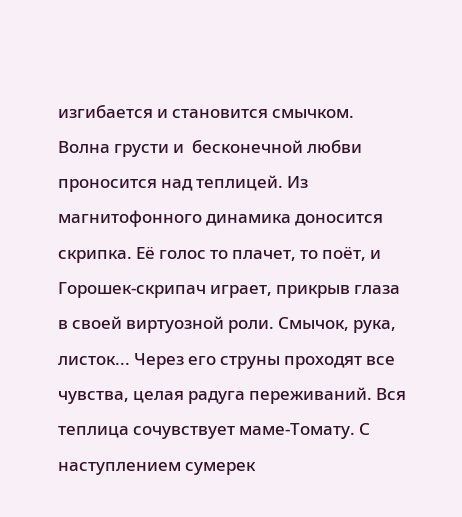изгибается и становится смычком. Волна грусти и  бесконечной любви проносится над теплицей. Из магнитофонного динамика доносится скрипка. Её голос то плачет, то поёт, и Горошек-скрипач играет, прикрыв глаза в своей виртуозной роли. Смычок, рука, листок... Через его струны проходят все чувства, целая радуга переживаний. Вся теплица сочувствует маме-Томату. С наступлением сумерек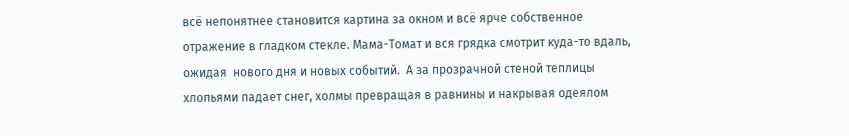всё непонятнее становится картина за окном и всё ярче собственное отражение в гладком стекле. Мама-Томат и вся грядка смотрит куда-то вдаль, ожидая  нового дня и новых событий.  А за прозрачной стеной теплицы хлопьями падает снег, холмы превращая в равнины и накрывая одеялом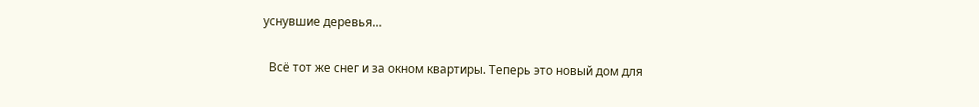уснувшие деревья…

  Всё тот же снег и за окном квартиры. Теперь это новый дом для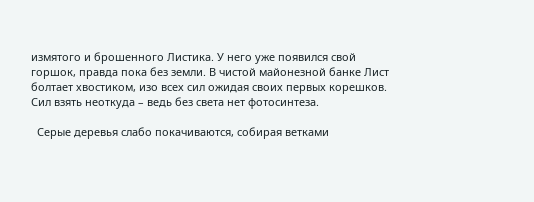измятого и брошенного Листика. У него уже появился свой горшок, правда пока без земли. В чистой майонезной банке Лист болтает хвостиком, изо всех сил ожидая своих первых корешков. Сил взять неоткуда – ведь без света нет фотосинтеза.

  Серые деревья слабо покачиваются, собирая ветками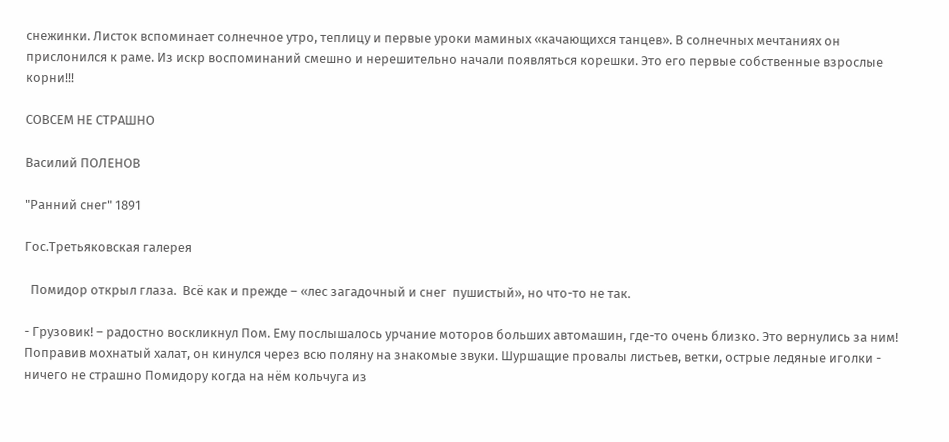снежинки. Листок вспоминает солнечное утро, теплицу и первые уроки маминых «качающихся танцев». В солнечных мечтаниях он прислонился к раме. Из искр воспоминаний смешно и нерешительно начали появляться корешки. Это его первые собственные взрослые корни!!!

СОВСЕМ НЕ СТРАШНО

Василий ПОЛЕНОВ

"Ранний снег" 1891

Гос.Третьяковская галерея

  Помидор открыл глаза.  Всё как и прежде – «лес загадочный и снег  пушистый», но что-то не так.

- Грузовик! – радостно воскликнул Пом. Ему послышалось урчание моторов больших автомашин, где-то очень близко. Это вернулись за ним! Поправив мохнатый халат, он кинулся через всю поляну на знакомые звуки. Шуршащие провалы листьев, ветки, острые ледяные иголки - ничего не страшно Помидору когда на нём кольчуга из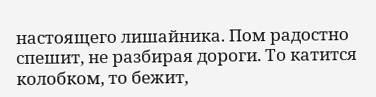настоящего лишайника. Пом радостно спешит, не разбирая дороги. То катится колобком, то бежит,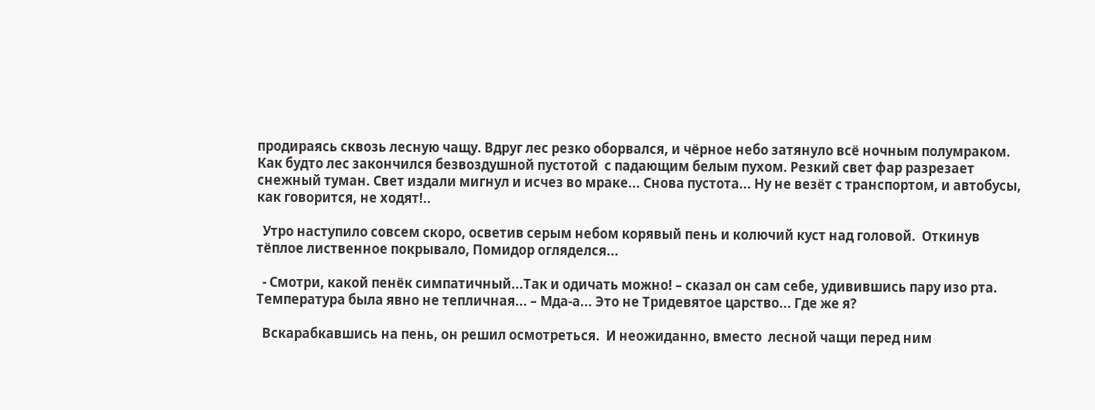продираясь сквозь лесную чащу. Вдруг лес резко оборвался, и чёрное небо затянуло всё ночным полумраком. Как будто лес закончился безвоздушной пустотой  с падающим белым пухом. Резкий свет фар разрезает снежный туман. Свет издали мигнул и исчез во мраке... Снова пустота... Ну не везёт с транспортом, и автобусы, как говорится, не ходят!..

  Утро наступило совсем скоро, осветив серым небом корявый пень и колючий куст над головой.  Откинув тёплое лиственное покрывало, Помидор огляделся...

  - Смотри, какой пенёк симпатичный...Так и одичать можно! – сказал он сам себе, удивившись пару изо рта. Температура была явно не тепличная... – Мда-а... Это не Тридевятое царство... Где же я?

  Вскарабкавшись на пень, он решил осмотреться.  И неожиданно, вместо  лесной чащи перед ним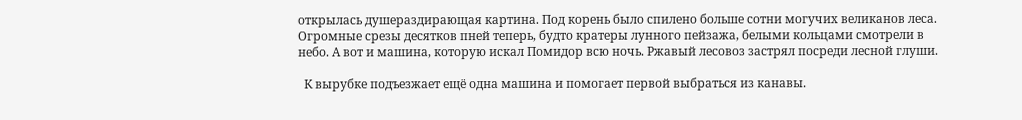открылась душераздирающая картина. Под корень было спилено больше сотни могучих великанов леса. Огромные срезы десятков пней теперь, будто кратеры лунного пейзажа, белыми кольцами смотрели в небо. А вот и машина, которую искал Помидор всю ночь. Ржавый лесовоз застрял посреди лесной глуши.

  К вырубке подъезжает ещё одна машина и помогает первой выбраться из канавы.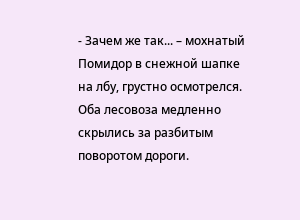- Зачем же так... – мохнатый Помидор в снежной шапке на лбу, грустно осмотрелся. Оба лесовоза медленно скрылись за разбитым поворотом дороги.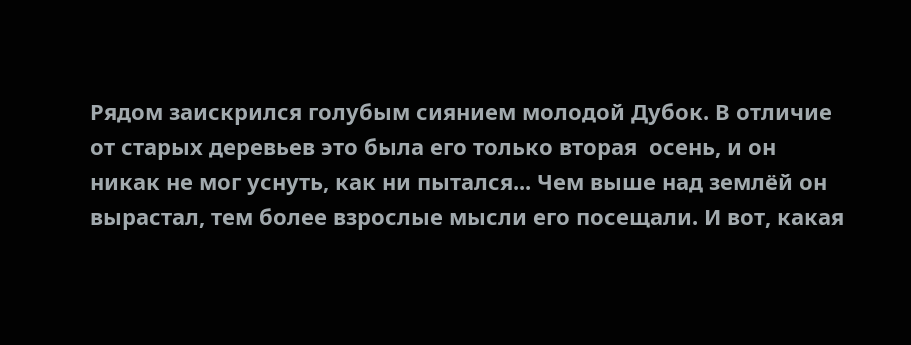Рядом заискрился голубым сиянием молодой Дубок. В отличие от старых деревьев это была его только вторая  осень, и он никак не мог уснуть, как ни пытался... Чем выше над землёй он вырастал, тем более взрослые мысли его посещали. И вот, какая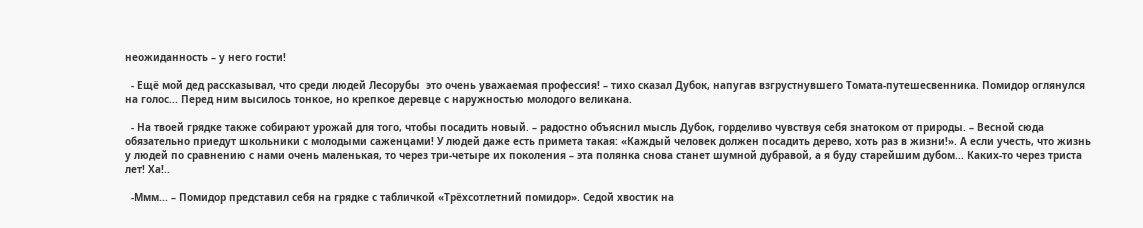неожиданность – у него гости!

  - Ещё мой дед рассказывал, что среди людей Лесорубы  это очень уважаемая профессия! – тихо сказал Дубок, напугав взгрустнувшего Томата-путешесвенника. Помидор оглянулся на голос... Перед ним высилось тонкое, но крепкое деревце с наружностью молодого великана.

  - На твоей грядке также собирают урожай для того, чтобы посадить новый. – радостно объяснил мысль Дубок, горделиво чувствуя себя знатоком от природы. – Весной сюда обязательно приедут школьники с молодыми саженцами! У людей даже есть примета такая: «Каждый человек должен посадить дерево, хоть раз в жизни!». А если учесть, что жизнь у людей по сравнению с нами очень маленькая, то через три-четыре их поколения – эта полянка снова станет шумной дубравой, а я буду старейшим дубом... Каких-то через триста лет! Ха!..

  -Ммм... – Помидор представил себя на грядке с табличкой «Трёхсотлетний помидор». Седой хвостик на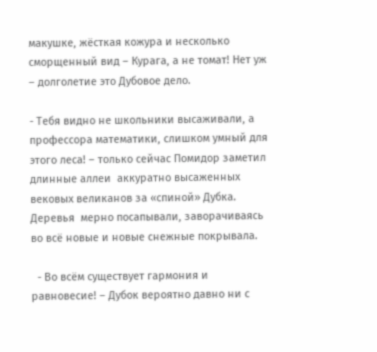макушке, жёсткая кожура и несколько сморщенный вид – Курага, а не томат! Нет уж – долголетие это Дубовое дело.

- Тебя видно не школьники высаживали, а профессора математики, слишком умный для этого леса! – только сейчас Помидор заметил длинные аллеи  аккуратно высаженных вековых великанов за «спиной» Дубка. Деревья  мерно посапывали, заворачиваясь во всё новые и новые снежные покрывала.

  - Во всём существует гармония и равновесие! – Дубок вероятно давно ни с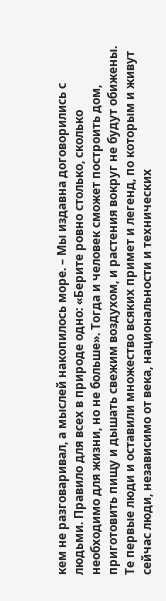кем не разговаривал, а мыслей накопилось море. – Мы издавна договорились с людьми. Правило для всех в природе одно: «Берите ровно столько, сколько необходимо для жизни, но не больше». Тогда и человек сможет построить дом, приготовить пищу и дышать свежим воздухом, и растения вокруг не будут обижены. Те первые люди и оставили множество всяких примет и легенд, по которым и живут сейчас люди, независимо от века, национальности и технических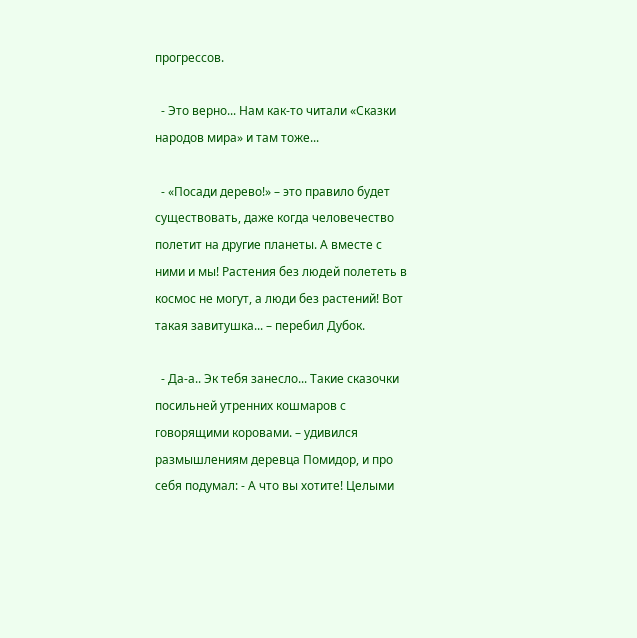прогрессов.

  - Это верно... Нам как-то читали «Сказки народов мира» и там тоже...

  - «Посади дерево!» – это правило будет существовать, даже когда человечество полетит на другие планеты. А вместе с ними и мы! Растения без людей полететь в космос не могут, а люди без растений! Вот такая завитушка... – перебил Дубок.

  - Да-а.. Эк тебя занесло... Такие сказочки посильней утренних кошмаров с говорящими коровами. – удивился размышлениям деревца Помидор, и про себя подумал: - А что вы хотите! Целыми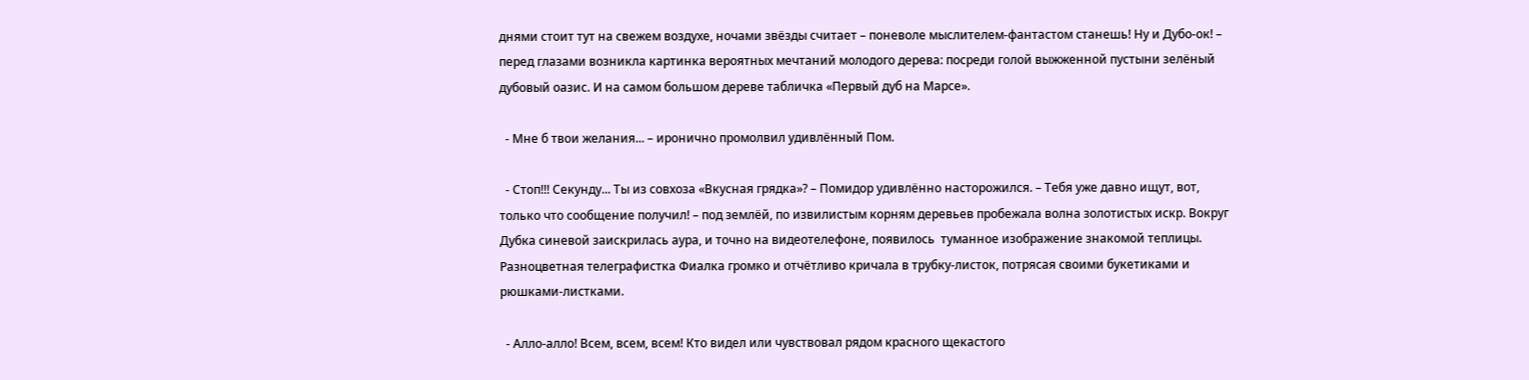днями стоит тут на свежем воздухе, ночами звёзды считает – поневоле мыслителем-фантастом станешь! Ну и Дубо-ок! – перед глазами возникла картинка вероятных мечтаний молодого дерева: посреди голой выжженной пустыни зелёный дубовый оазис. И на самом большом дереве табличка «Первый дуб на Марсе».

  - Мне б твои желания... – иронично промолвил удивлённый Пом.

  - Стоп!!! Секунду... Ты из совхоза «Вкусная грядка»? – Помидор удивлённо насторожился. – Тебя уже давно ищут, вот, только что сообщение получил! – под землёй, по извилистым корням деревьев пробежала волна золотистых искр. Вокруг Дубка синевой заискрилась аура, и точно на видеотелефоне, появилось  туманное изображение знакомой теплицы.  Разноцветная телеграфистка Фиалка громко и отчётливо кричала в трубку-листок, потрясая своими букетиками и рюшками-листками.

  - Алло-алло! Всем, всем, всем! Кто видел или чувствовал рядом красного щекастого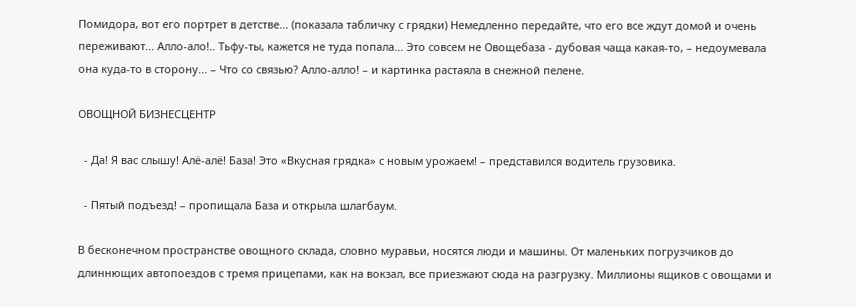Помидора, вот его портрет в детстве... (показала табличку с грядки) Немедленно передайте, что его все ждут домой и очень переживают... Алло-ало!.. Тьфу-ты, кажется не туда попала... Это совсем не Овощебаза - дубовая чаща какая-то, – недоумевала она куда-то в сторону... – Что со связью? Алло-алло! – и картинка растаяла в снежной пелене.

ОВОЩНОЙ БИЗНЕСЦЕНТР

  - Да! Я вас слышу! Алё-алё! База! Это «Вкусная грядка» с новым урожаем! – представился водитель грузовика.

  - Пятый подъезд! – пропищала База и открыла шлагбаум.

В бесконечном пространстве овощного склада, словно муравьи, носятся люди и машины. От маленьких погрузчиков до длиннющих автопоездов с тремя прицепами, как на вокзал, все приезжают сюда на разгрузку. Миллионы ящиков с овощами и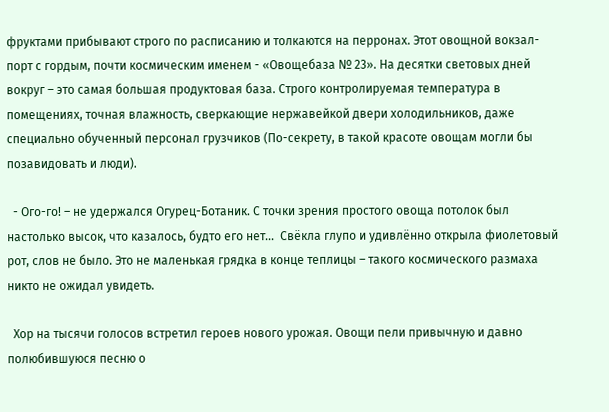фруктами прибывают строго по расписанию и толкаются на перронах. Этот овощной вокзал-порт с гордым, почти космическим именем - «Овощебаза № 23». На десятки световых дней вокруг – это самая большая продуктовая база. Строго контролируемая температура в помещениях, точная влажность, сверкающие нержавейкой двери холодильников, даже специально обученный персонал грузчиков (По-секрету, в такой красоте овощам могли бы позавидовать и люди).

  - Ого-го! – не удержался Огурец-Ботаник. С точки зрения простого овоща потолок был настолько высок, что казалось, будто его нет...  Свёкла глупо и удивлённо открыла фиолетовый рот, слов не было. Это не маленькая грядка в конце теплицы – такого космического размаха никто не ожидал увидеть.

  Хор на тысячи голосов встретил героев нового урожая. Овощи пели привычную и давно полюбившуюся песню о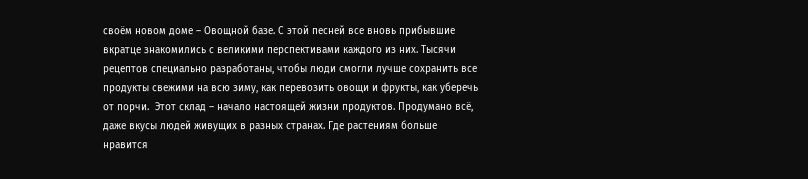своём новом доме – Овощной базе. С этой песней все вновь прибывшие вкратце знакомились с великими перспективами каждого из них. Тысячи рецептов специально разработаны, чтобы люди смогли лучше сохранить все продукты свежими на всю зиму, как перевозить овощи и фрукты, как уберечь от порчи.  Этот склад – начало настоящей жизни продуктов. Продумано всё, даже вкусы людей живущих в разных странах. Где растениям больше нравится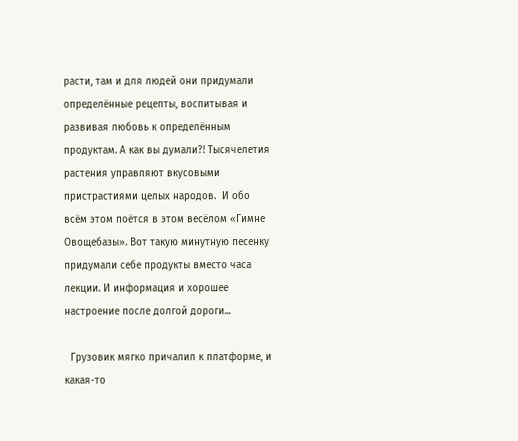расти, там и для людей они придумали определённые рецепты, воспитывая и развивая любовь к определённым продуктам. А как вы думали?! Тысячелетия растения управляют вкусовыми пристрастиями целых народов.  И обо всём этом поётся в этом весёлом «Гимне Овощебазы». Вот такую минутную песенку придумали себе продукты вместо часа лекции. И информация и хорошее настроение после долгой дороги...

  Грузовик мягко причалил к платформе, и какая-то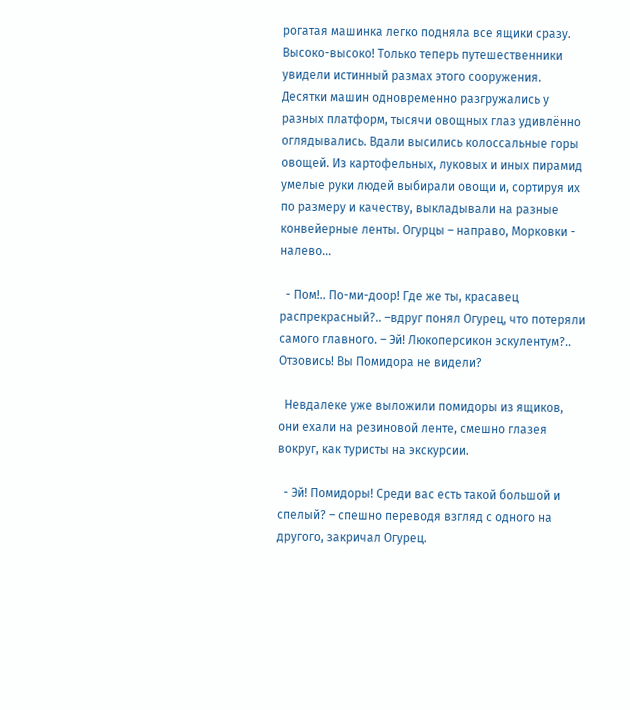рогатая машинка легко подняла все ящики сразу. Высоко-высоко! Только теперь путешественники увидели истинный размах этого сооружения. Десятки машин одновременно разгружались у разных платформ, тысячи овощных глаз удивлённо оглядывались. Вдали высились колоссальные горы овощей. Из картофельных, луковых и иных пирамид умелые руки людей выбирали овощи и, сортируя их по размеру и качеству, выкладывали на разные конвейерные ленты. Огурцы – направо, Морковки - налево...

  - Пом!.. По-ми-доор! Где же ты, красавец распрекрасный?.. –вдруг понял Огурец, что потеряли самого главного. – Эй! Люкоперсикон эскулентум?.. Отзовись! Вы Помидора не видели?

  Невдалеке уже выложили помидоры из ящиков, они ехали на резиновой ленте, смешно глазея вокруг, как туристы на экскурсии.

  - Эй! Помидоры! Среди вас есть такой большой и спелый? – спешно переводя взгляд с одного на другого, закричал Огурец.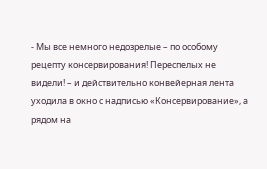- Мы все немного недозрелые – по особому рецепту консервирования! Переспелых не видели! – и действительно конвейерная лента уходила в окно с надписью «Консервирование», а рядом на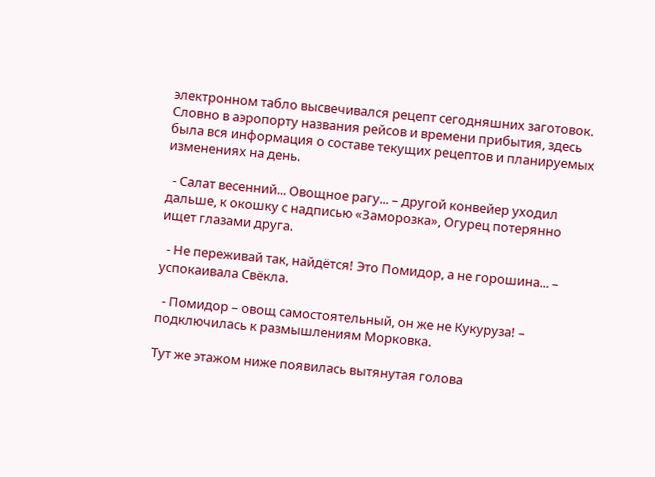электронном табло высвечивался рецепт сегодняшних заготовок. Словно в аэропорту названия рейсов и времени прибытия, здесь была вся информация о составе текущих рецептов и планируемых изменениях на день.

  - Салат весенний... Овощное рагу... – другой конвейер уходил дальше, к окошку с надписью «Заморозка», Огурец потерянно ищет глазами друга.

  - Не переживай так, найдётся! Это Помидор, а не горошина... – успокаивала Свёкла.

  - Помидор – овощ самостоятельный, он же не Кукуруза! – подключилась к размышлениям Морковка.

Тут же этажом ниже появилась вытянутая голова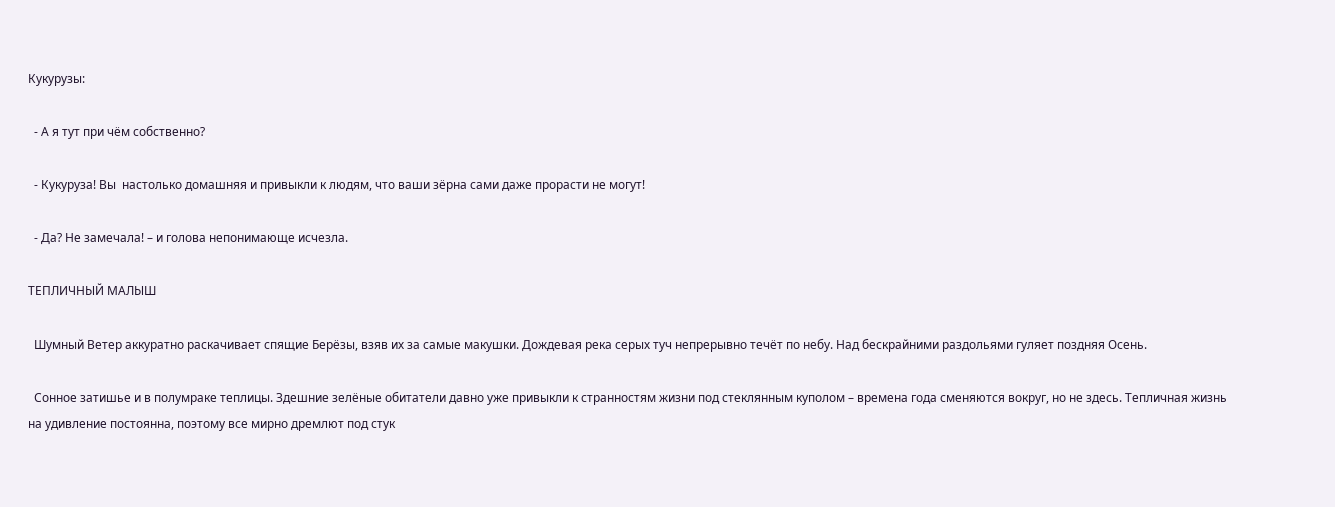Кукурузы:

  - А я тут при чём собственно?

  - Кукуруза! Вы  настолько домашняя и привыкли к людям, что ваши зёрна сами даже прорасти не могут!

  - Да? Не замечала! – и голова непонимающе исчезла.

ТЕПЛИЧНЫЙ МАЛЫШ

  Шумный Ветер аккуратно раскачивает спящие Берёзы, взяв их за самые макушки. Дождевая река серых туч непрерывно течёт по небу. Над бескрайними раздольями гуляет поздняя Осень.

  Сонное затишье и в полумраке теплицы. Здешние зелёные обитатели давно уже привыкли к странностям жизни под стеклянным куполом – времена года сменяются вокруг, но не здесь. Тепличная жизнь на удивление постоянна, поэтому все мирно дремлют под стук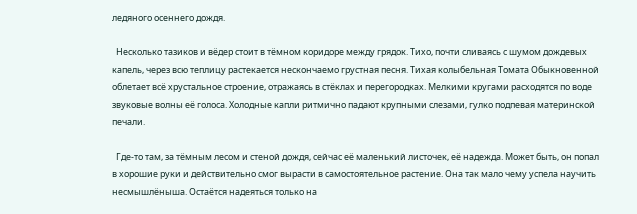ледяного осеннего дождя.

  Несколько тазиков и вёдер стоит в тёмном коридоре между грядок. Тихо, почти сливаясь с шумом дождевых капель, через всю теплицу растекается нескончаемо грустная песня. Тихая колыбельная Томата Обыкновенной облетает всё хрустальное строение, отражаясь в стёклах и перегородках. Мелкими кругами расходятся по воде звуковые волны её голоса. Холодные капли ритмично падают крупными слезами, гулко подпевая материнской печали.

  Где-то там, за тёмным лесом и стеной дождя, сейчас её маленький листочек, её надежда. Может быть, он попал в хорошие руки и действительно смог вырасти в самостоятельное растение. Она так мало чему успела научить несмышлёныша. Остаётся надеяться только на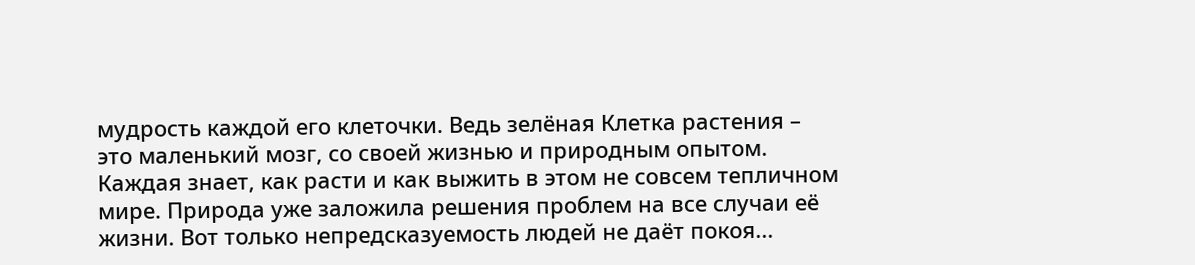мудрость каждой его клеточки. Ведь зелёная Клетка растения – это маленький мозг, со своей жизнью и природным опытом. Каждая знает, как расти и как выжить в этом не совсем тепличном мире. Природа уже заложила решения проблем на все случаи её жизни. Вот только непредсказуемость людей не даёт покоя...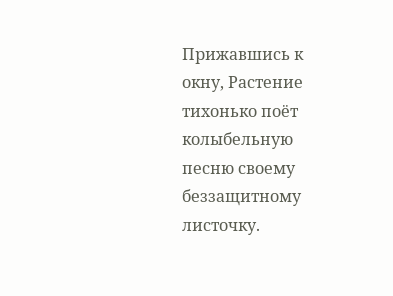Прижавшись к окну, Растение  тихонько поёт колыбельную песню своему беззащитному листочку.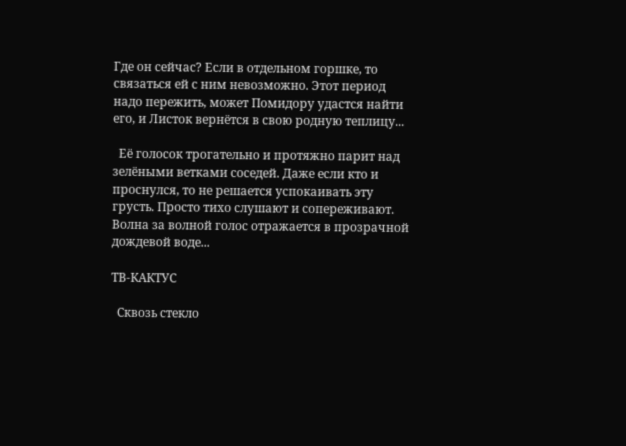Где он сейчас? Если в отдельном горшке, то связаться ей с ним невозможно. Этот период надо пережить, может Помидору удастся найти его, и Листок вернётся в свою родную теплицу...

  Её голосок трогательно и протяжно парит над зелёными ветками соседей. Даже если кто и проснулся, то не решается успокаивать эту грусть. Просто тихо слушают и сопереживают. Волна за волной голос отражается в прозрачной дождевой воде...

ТВ-КАКТУС

  Сквозь стекло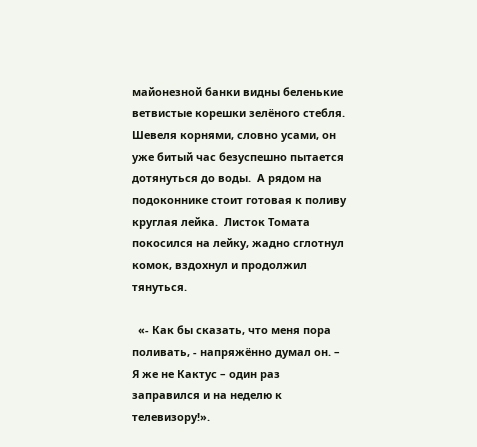майонезной банки видны беленькие ветвистые корешки зелёного стебля.  Шевеля корнями, словно усами, он уже битый час безуспешно пытается дотянуться до воды.  А рядом на подоконнике стоит готовая к поливу круглая лейка.  Листок Томата покосился на лейку, жадно сглотнул комок, вздохнул и продолжил тянуться.

  «- Как бы сказать, что меня пора поливать, - напряжённо думал он. – Я же не Кактус – один раз заправился и на неделю к телевизору!».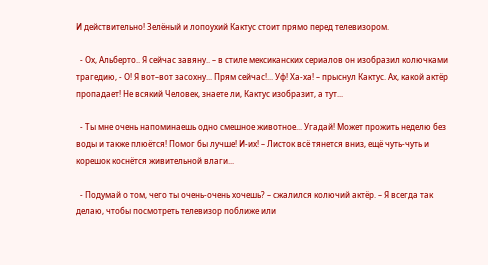И действительно! Зелёный и лопоухий Кактус стоит прямо перед телевизором.

  - Ох, Альберто.. Я сейчас завяну.. – в стиле мексиканских сериалов он изобразил колючками трагедию, - О! Я вот–вот засохну... Прям сейчас!... Уф! Ха-ха! – прыснул Кактус. Ах, какой актёр пропадает! Не всякий Человек, знаете ли, Кактус изобразит, а тут...

  - Ты мне очень напоминаешь одно смешное животное... Угадай! Может прожить неделю без воды и также плюётся! Помог бы лучше! И-их! – Листок всё тянется вниз, ещё чуть-чуть и корешок коснётся живительной влаги...

  - Подумай о том, чего ты очень-очень хочешь? – сжалился колючий актёр. – Я всегда так делаю, чтобы посмотреть телевизор поближе или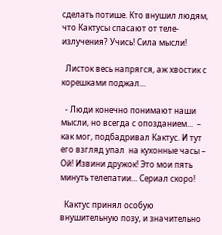сделать потише. Кто внушил людям, что Кактусы спасают от теле-излучения? Учись! Сила мысли!

  Листок весь напрягся, аж хвостик с корешками поджал...

  - Люди конечно понимают наши мысли, но всегда с опозданием...  – как мог, подбадривал Кактус. И тут его взгляд упал  на кухонные часы – Ой! Извини дружок! Это мои пять минуть телепатии... Сериал скоро!

  Кактус принял особую внушительную позу, и значительно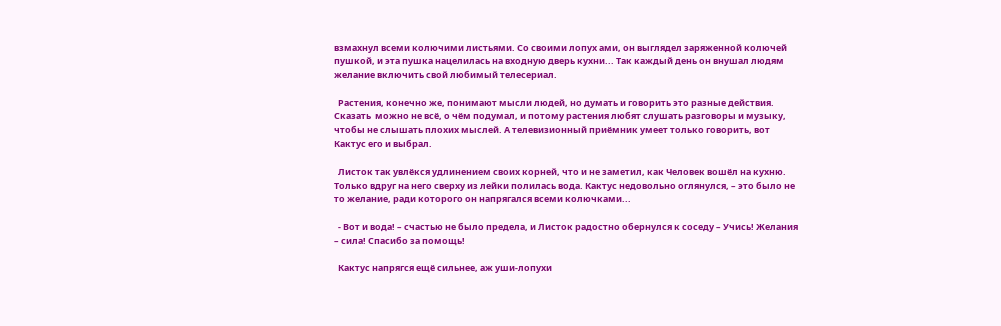взмахнул всеми колючими листьями. Со своими лопух ами, он выглядел заряженной колючей пушкой, и эта пушка нацелилась на входную дверь кухни... Так каждый день он внушал людям желание включить свой любимый телесериал.

  Растения, конечно же, понимают мысли людей, но думать и говорить это разные действия. Сказать  можно не всё, о чём подумал, и потому растения любят слушать разговоры и музыку, чтобы не слышать плохих мыслей. А телевизионный приёмник умеет только говорить, вот Кактус его и выбрал.

  Листок так увлёкся удлинением своих корней, что и не заметил, как Человек вошёл на кухню. Только вдруг на него сверху из лейки полилась вода. Кактус недовольно оглянулся, – это было не то желание, ради которого он напрягался всеми колючками...

  - Вот и вода! – счастью не было предела, и Листок радостно обернулся к соседу – Учись! Желания – сила! Спасибо за помощь!

  Кактус напрягся ещё сильнее, аж уши-лопухи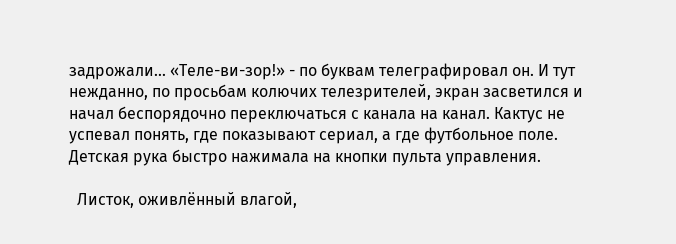задрожали... «Теле-ви-зор!» - по буквам телеграфировал он. И тут нежданно, по просьбам колючих телезрителей, экран засветился и начал беспорядочно переключаться с канала на канал. Кактус не успевал понять, где показывают сериал, а где футбольное поле. Детская рука быстро нажимала на кнопки пульта управления.

  Листок, оживлённый влагой,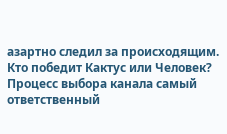азартно следил за происходящим. Кто победит Кактус или Человек? Процесс выбора канала самый ответственный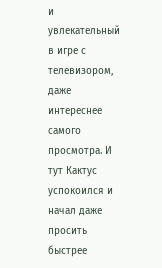и увлекательный в игре с телевизором, даже интереснее самого просмотра. И тут Кактус успокоился и начал даже просить быстрее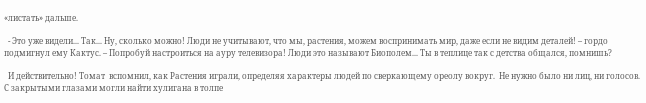«листать» дальше.

  - Это уже видели... Так... Ну, сколько можно! Люди не учитывают, что мы, растения, можем воспринимать мир, даже если не видим деталей! – гордо подмигнул ему Кактус. – Попробуй настроиться на ауру телевизора! Люди это называют Биополем... Ты в теплице так с детства общался, помнишь?

  И действительно! Томат  вспомнил, как Растения играли, определяя характеры людей по сверкающему ореолу вокруг.  Не нужно было ни лиц, ни голосов. С закрытыми глазами могли найти хулигана в толпе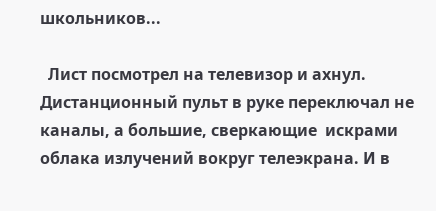школьников...

  Лист посмотрел на телевизор и ахнул. Дистанционный пульт в руке переключал не каналы, а большие, сверкающие  искрами облака излучений вокруг телеэкрана. И в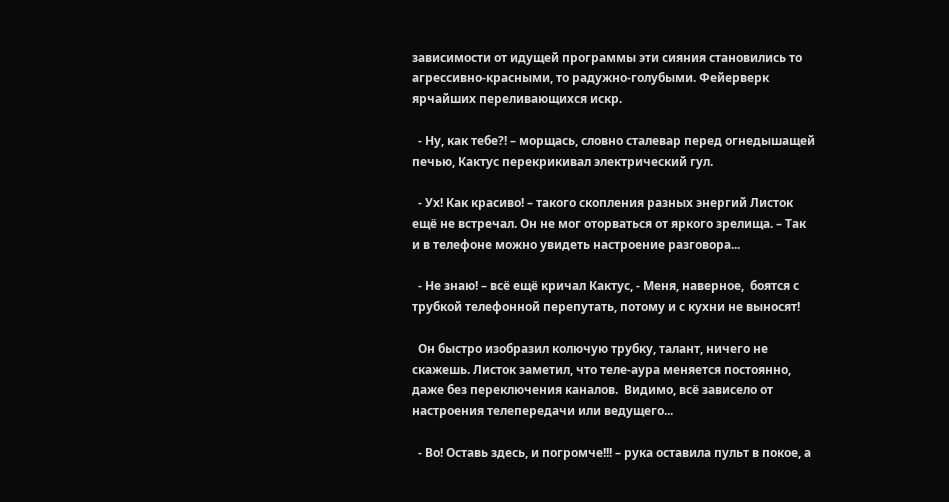зависимости от идущей программы эти сияния становились то агрессивно-красными, то радужно-голубыми. Фейерверк ярчайших переливающихся искр.

  - Ну, как тебе?! – морщась, словно сталевар перед огнедышащей печью, Кактус перекрикивал электрический гул.

  - Ух! Как красиво! – такого скопления разных энергий Листок ещё не встречал. Он не мог оторваться от яркого зрелища. – Так и в телефоне можно увидеть настроение разговора...

  - Не знаю! – всё ещё кричал Кактус, - Меня, наверное,  боятся с трубкой телефонной перепутать, потому и с кухни не выносят!

  Он быстро изобразил колючую трубку, талант, ничего не скажешь. Листок заметил, что теле-аура меняется постоянно, даже без переключения каналов.  Видимо, всё зависело от настроения телепередачи или ведущего...

  - Во! Оставь здесь, и погромче!!! – рука оставила пульт в покое, а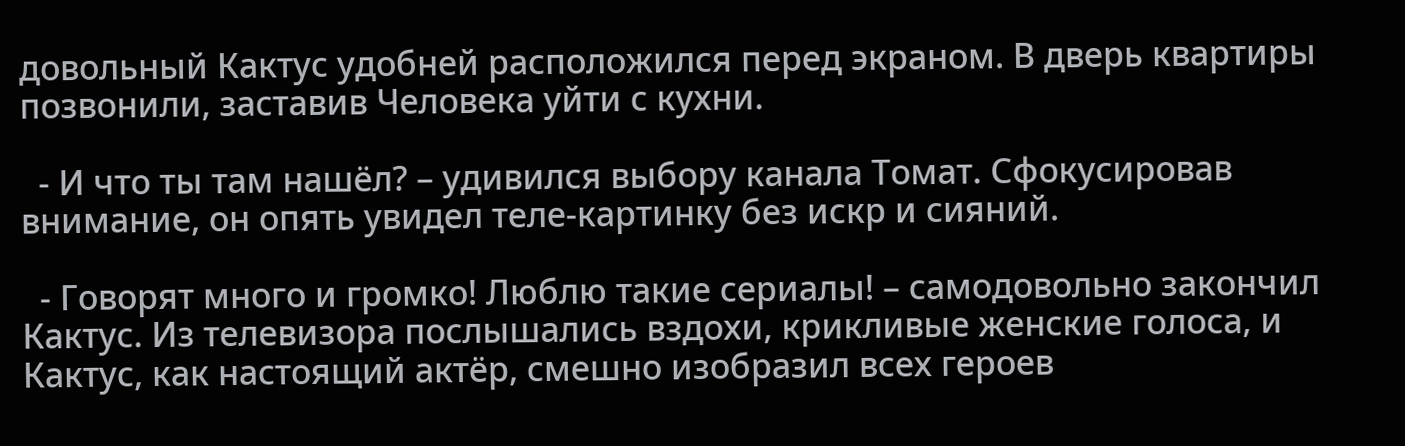довольный Кактус удобней расположился перед экраном. В дверь квартиры позвонили, заставив Человека уйти с кухни.

  - И что ты там нашёл? – удивился выбору канала Томат. Сфокусировав внимание, он опять увидел теле-картинку без искр и сияний.

  - Говорят много и громко! Люблю такие сериалы! – самодовольно закончил Кактус. Из телевизора послышались вздохи, крикливые женские голоса, и Кактус, как настоящий актёр, смешно изобразил всех героев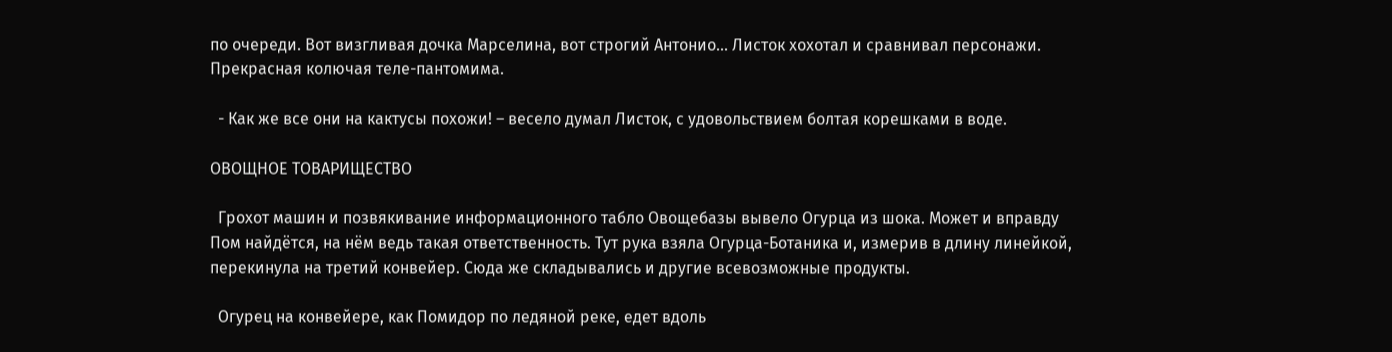по очереди. Вот визгливая дочка Марселина, вот строгий Антонио... Листок хохотал и сравнивал персонажи. Прекрасная колючая теле-пантомима.

  - Как же все они на кактусы похожи! – весело думал Листок, с удовольствием болтая корешками в воде.

ОВОЩНОЕ ТОВАРИЩЕСТВО

  Грохот машин и позвякивание информационного табло Овощебазы вывело Огурца из шока. Может и вправду Пом найдётся, на нём ведь такая ответственность. Тут рука взяла Огурца-Ботаника и, измерив в длину линейкой, перекинула на третий конвейер. Сюда же складывались и другие всевозможные продукты.

  Огурец на конвейере, как Помидор по ледяной реке, едет вдоль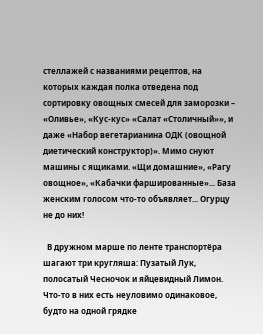стеллажей с названиями рецептов, на которых каждая полка отведена под сортировку овощных смесей для заморозки – «Оливье», «Кус-кус» «Салат «Столичный»», и даже «Набор вегетарианина ОДК (овощной диетический конструктор)». Мимо снуют машины с ящиками. «Щи домашние», «Рагу овощное», «Кабачки фаршированные»... База женским голосом что-то объявляет... Огурцу не до них!

  В дружном марше по ленте транспортёра шагают три кругляша: Пузатый Лук, полосатый Чесночок и яйцевидный Лимон. Что-то в них есть неуловимо одинаковое, будто на одной грядке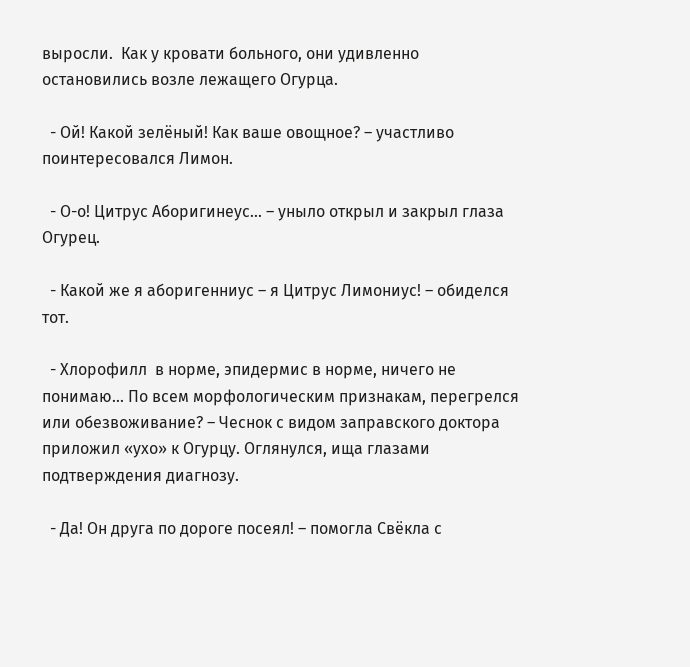выросли.  Как у кровати больного, они удивленно остановились возле лежащего Огурца.

  - Ой! Какой зелёный! Как ваше овощное? – участливо поинтересовался Лимон.

  - О-о! Цитрус Аборигинеус... – уныло открыл и закрыл глаза Огурец.

  - Какой же я аборигенниус – я Цитрус Лимониус! – обиделся тот.

  - Хлорофилл  в норме, эпидермис в норме, ничего не понимаю... По всем морфологическим признакам, перегрелся или обезвоживание? – Чеснок с видом заправского доктора приложил «ухо» к Огурцу. Оглянулся, ища глазами подтверждения диагнозу.

  - Да! Он друга по дороге посеял! – помогла Свёкла с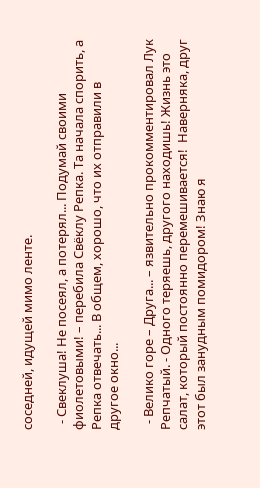соседней, идущей мимо ленте.

  - Свеклуша! Не посеял, а потерял... Подумай своими фиолетовыми! – перебила Свёклу Репка. Та начала спорить, а Репка отвечать... В общем, хорошо, что их отправили в другое окно...

  - Велико горе – Друга... – язвительно прокомментировал Лук Репчатый. - Одного теряешь, другого находишь! Жизнь это салат, который постоянно перемешивается!  Наверняка, друг этот был занудным помидором! Знаю я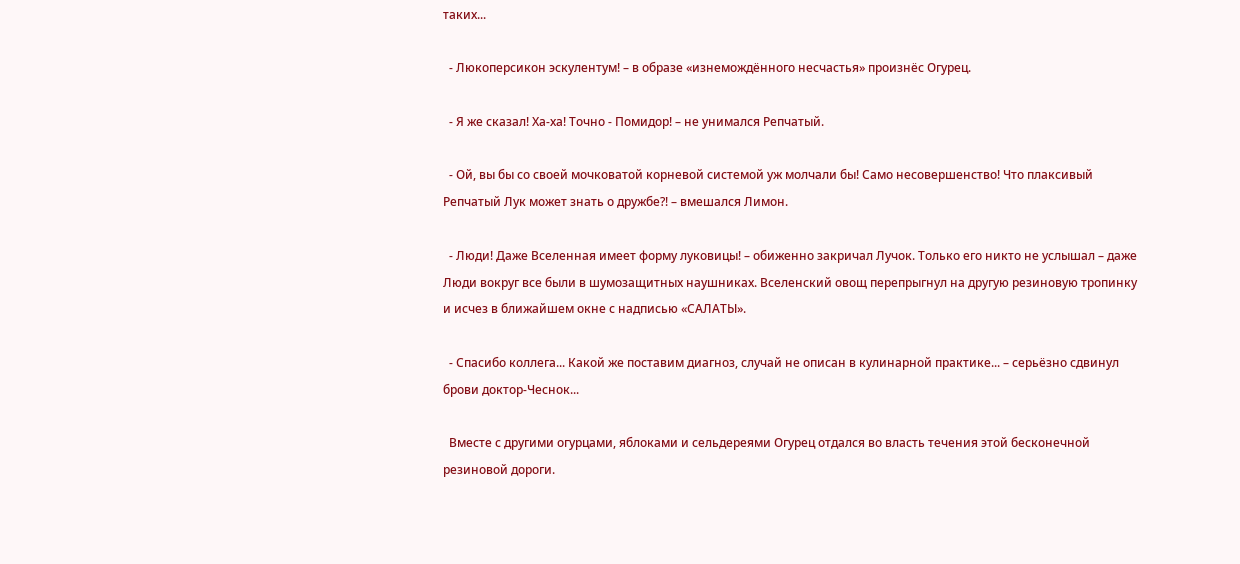таких...

  - Люкоперсикон эскулентум! – в образе «изнемождённого несчастья» произнёс Огурец.

  - Я же сказал! Ха-ха! Точно - Помидор! – не унимался Репчатый.

  - Ой, вы бы со своей мочковатой корневой системой уж молчали бы! Само несовершенство! Что плаксивый Репчатый Лук может знать о дружбе?! – вмешался Лимон.

  - Люди! Даже Вселенная имеет форму луковицы! – обиженно закричал Лучок. Только его никто не услышал – даже Люди вокруг все были в шумозащитных наушниках. Вселенский овощ перепрыгнул на другую резиновую тропинку и исчез в ближайшем окне с надписью «САЛАТЫ».

  - Спасибо коллега... Какой же поставим диагноз, случай не описан в кулинарной практике... – серьёзно сдвинул брови доктор-Чеснок...

  Вместе с другими огурцами, яблоками и сельдереями Огурец отдался во власть течения этой бесконечной резиновой дороги.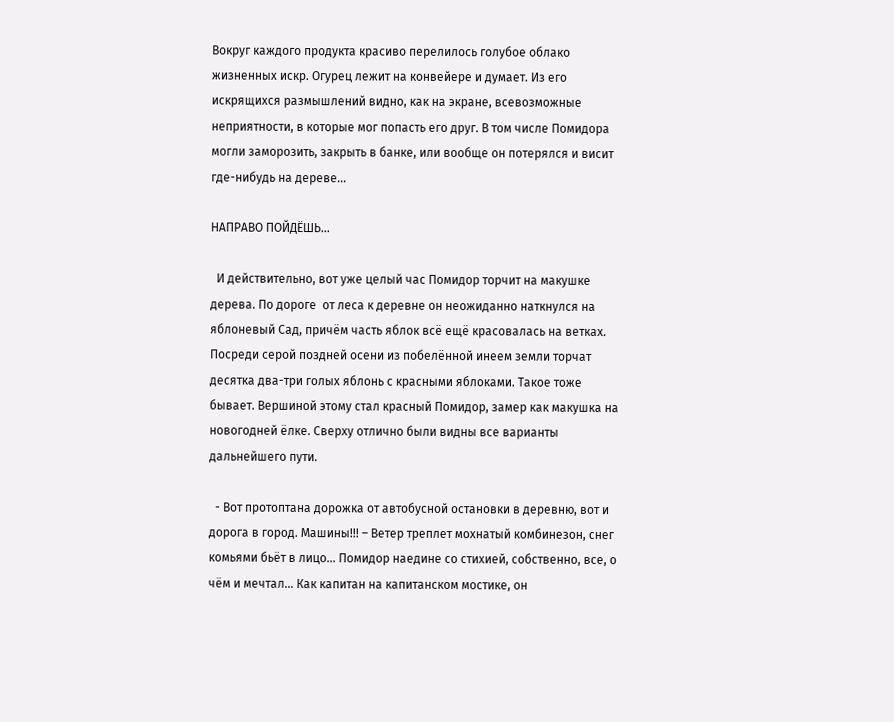Вокруг каждого продукта красиво перелилось голубое облако жизненных искр. Огурец лежит на конвейере и думает. Из его искрящихся размышлений видно, как на экране, всевозможные неприятности, в которые мог попасть его друг. В том числе Помидора могли заморозить, закрыть в банке, или вообще он потерялся и висит где-нибудь на дереве...

НАПРАВО ПОЙДЁШЬ...

  И действительно, вот уже целый час Помидор торчит на макушке дерева. По дороге  от леса к деревне он неожиданно наткнулся на яблоневый Сад, причём часть яблок всё ещё красовалась на ветках. Посреди серой поздней осени из побелённой инеем земли торчат десятка два-три голых яблонь с красными яблоками. Такое тоже бывает. Вершиной этому стал красный Помидор, замер как макушка на новогодней ёлке. Сверху отлично были видны все варианты дальнейшего пути.

  - Вот протоптана дорожка от автобусной остановки в деревню, вот и дорога в город. Машины!!! – Ветер треплет мохнатый комбинезон, снег комьями бьёт в лицо... Помидор наедине со стихией, собственно, все, о чём и мечтал... Как капитан на капитанском мостике, он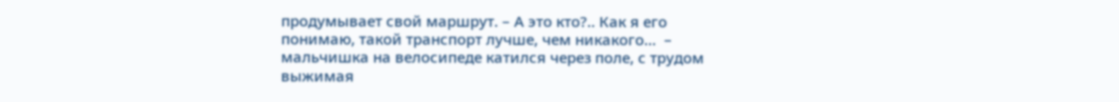продумывает свой маршрут. – А это кто?.. Как я его понимаю, такой транспорт лучше, чем никакого...  – мальчишка на велосипеде катился через поле, с трудом выжимая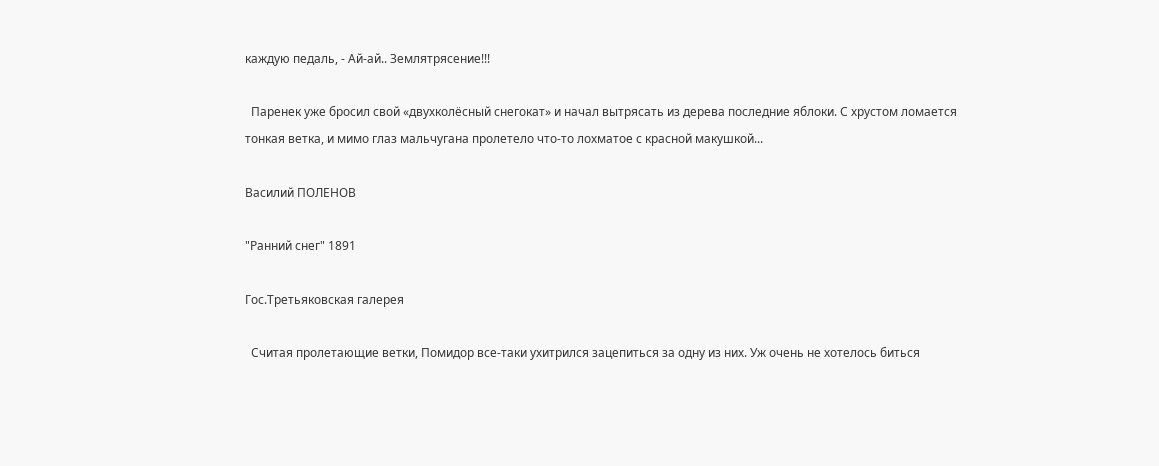каждую педаль, - Ай-ай.. Землятрясение!!!

  Паренек уже бросил свой «двухколёсный снегокат» и начал вытрясать из дерева последние яблоки. С хрустом ломается тонкая ветка, и мимо глаз мальчугана пролетело что-то лохматое с красной макушкой...

Василий ПОЛЕНОВ

"Ранний снег" 1891

Гос.Третьяковская галерея

  Считая пролетающие ветки, Помидор все-таки ухитрился зацепиться за одну из них. Уж очень не хотелось биться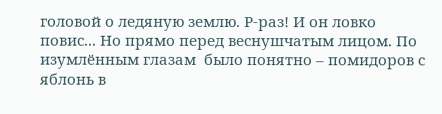головой о ледяную землю. Р-раз! И он ловко повис... Но прямо перед веснушчатым лицом. По изумлённым глазам  было понятно – помидоров с яблонь в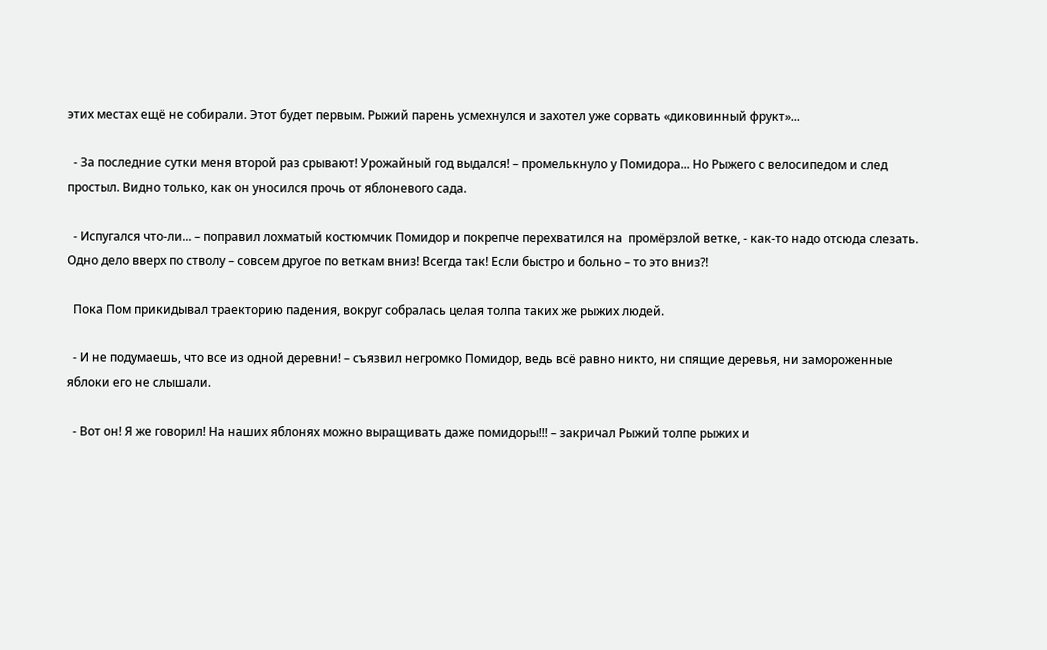этих местах ещё не собирали. Этот будет первым. Рыжий парень усмехнулся и захотел уже сорвать «диковинный фрукт»...

  - За последние сутки меня второй раз срывают! Урожайный год выдался! – промелькнуло у Помидора... Но Рыжего с велосипедом и след простыл. Видно только, как он уносился прочь от яблоневого сада.

  - Испугался что-ли... – поправил лохматый костюмчик Помидор и покрепче перехватился на  промёрзлой ветке, - как-то надо отсюда слезать. Одно дело вверх по стволу – совсем другое по веткам вниз! Всегда так! Если быстро и больно – то это вниз?!

  Пока Пом прикидывал траекторию падения, вокруг собралась целая толпа таких же рыжих людей.

  - И не подумаешь, что все из одной деревни! – съязвил негромко Помидор, ведь всё равно никто, ни спящие деревья, ни замороженные яблоки его не слышали.

  - Вот он! Я же говорил! На наших яблонях можно выращивать даже помидоры!!! – закричал Рыжий толпе рыжих и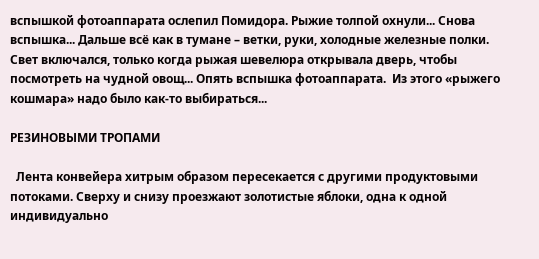вспышкой фотоаппарата ослепил Помидора. Рыжие толпой охнули... Снова вспышка... Дальше всё как в тумане – ветки, руки, холодные железные полки. Свет включался, только когда рыжая шевелюра открывала дверь, чтобы посмотреть на чудной овощ... Опять вспышка фотоаппарата.  Из этого «рыжего кошмара» надо было как-то выбираться...

РЕЗИНОВЫМИ ТРОПАМИ

  Лента конвейера хитрым образом пересекается с другими продуктовыми потоками. Сверху и снизу проезжают золотистые яблоки, одна к одной индивидуально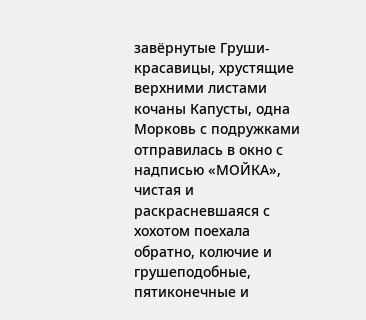завёрнутые Груши-красавицы, хрустящие верхними листами кочаны Капусты, одна Морковь с подружками отправилась в окно с надписью «МОЙКА», чистая и раскрасневшаяся с хохотом поехала обратно, колючие и грушеподобные, пятиконечные и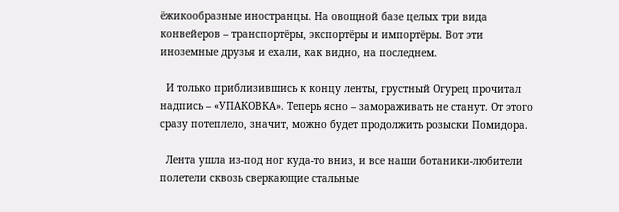ёжикообразные иностранцы. На овощной базе целых три вида конвейеров – транспортёры, экспортёры и импортёры. Вот эти иноземные друзья и ехали, как видно, на последнем.

  И только приблизившись к концу ленты, грустный Огурец прочитал надпись – «УПАКОВКА». Теперь ясно – замораживать не станут. От этого сразу потеплело, значит, можно будет продолжить розыски Помидора.

  Лента ушла из-под ног куда-то вниз, и все наши ботаники-любители полетели сквозь сверкающие стальные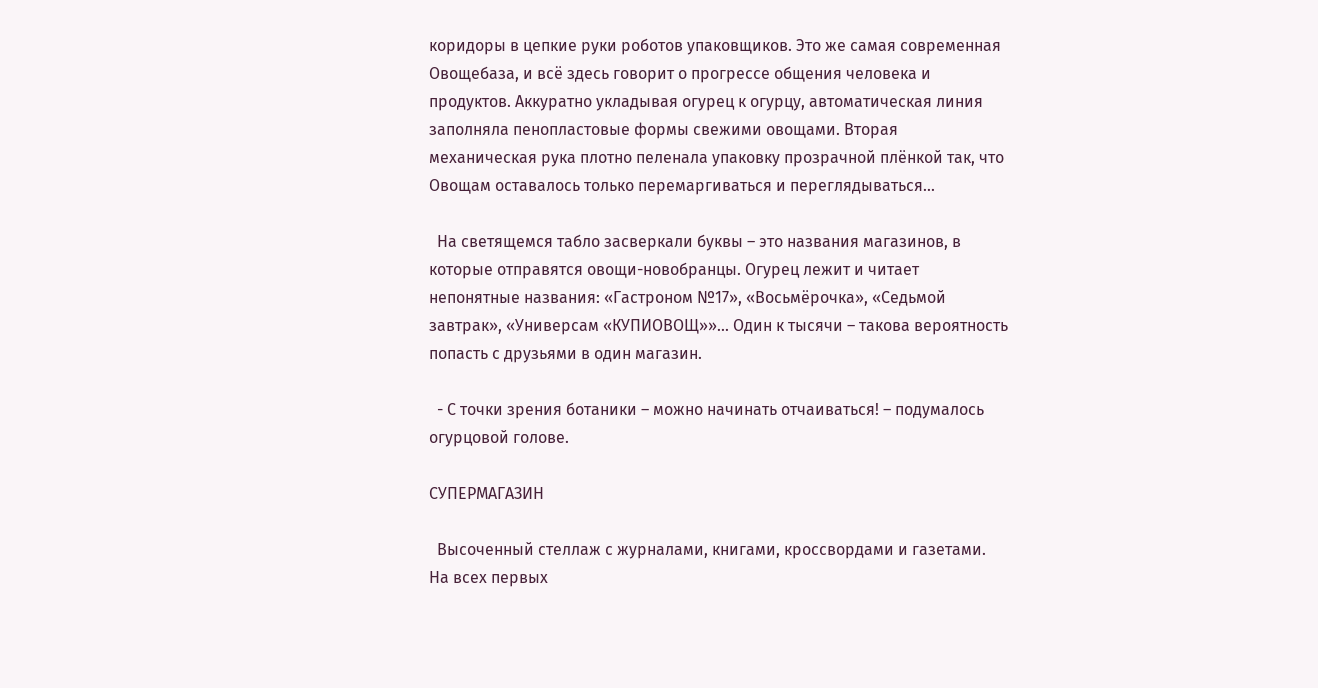коридоры в цепкие руки роботов упаковщиков. Это же самая современная Овощебаза, и всё здесь говорит о прогрессе общения человека и продуктов. Аккуратно укладывая огурец к огурцу, автоматическая линия заполняла пенопластовые формы свежими овощами. Вторая механическая рука плотно пеленала упаковку прозрачной плёнкой так, что Овощам оставалось только перемаргиваться и переглядываться...

  На светящемся табло засверкали буквы – это названия магазинов, в которые отправятся овощи-новобранцы. Огурец лежит и читает непонятные названия: «Гастроном №17», «Восьмёрочка», «Седьмой завтрак», «Универсам «КУПИОВОЩ»»... Один к тысячи – такова вероятность попасть с друзьями в один магазин.

  - С точки зрения ботаники – можно начинать отчаиваться! – подумалось огурцовой голове.

СУПЕРМАГАЗИН

  Высоченный стеллаж с журналами, книгами, кроссвордами и газетами. На всех первых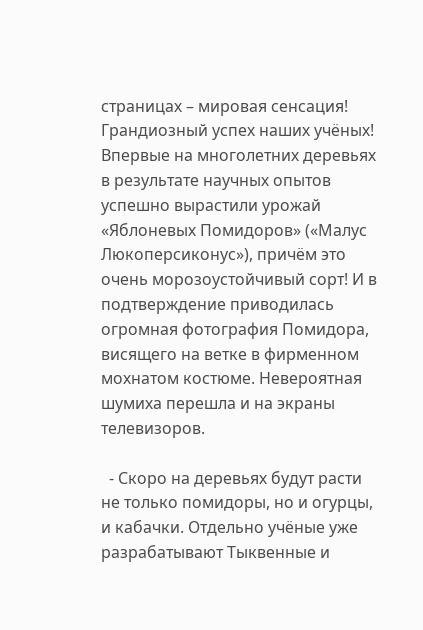страницах – мировая сенсация! Грандиозный успех наших учёных! Впервые на многолетних деревьях в результате научных опытов успешно вырастили урожай «Яблоневых Помидоров» («Малус Люкоперсиконус»), причём это очень морозоустойчивый сорт! И в подтверждение приводилась огромная фотография Помидора, висящего на ветке в фирменном мохнатом костюме. Невероятная шумиха перешла и на экраны телевизоров.

  - Скоро на деревьях будут расти не только помидоры, но и огурцы, и кабачки. Отдельно учёные уже разрабатывают Тыквенные и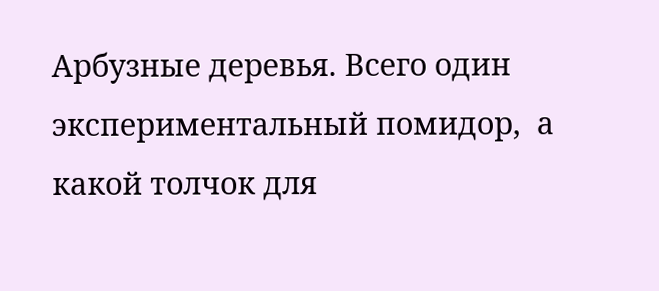Арбузные деревья. Всего один экспериментальный помидор,  а какой толчок для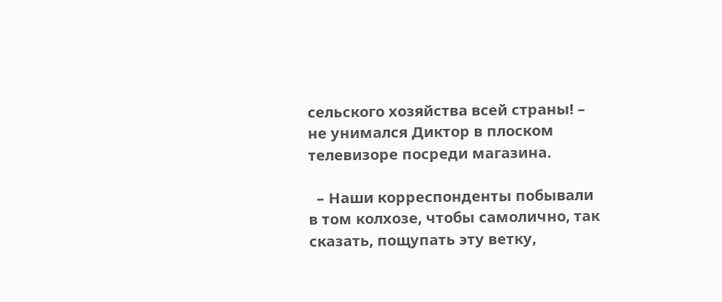сельского хозяйства всей страны! – не унимался Диктор в плоском телевизоре посреди магазина.

  – Наши корреспонденты побывали в том колхозе, чтобы самолично, так сказать, пощупать эту ветку,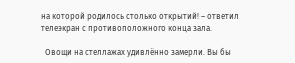на которой родилось столько открытий! – ответил телеэкран с противоположного конца зала.

  Овощи на стеллажах удивлённо замерли. Вы бы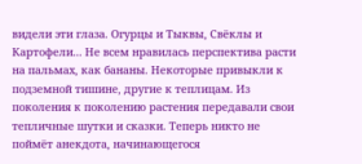видели эти глаза. Огурцы и Тыквы, Свёклы и Картофели... Не всем нравилась перспектива расти на пальмах, как бананы. Некоторые привыкли к подземной тишине, другие к теплицам. Из поколения к поколению растения передавали свои тепличные шутки и сказки. Теперь никто не поймёт анекдота, начинающегося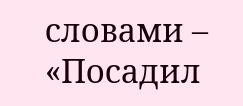словами – «Посадил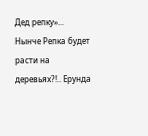Дед репку»...  Нынче Репка будет расти на деревьях?!.. Ерунда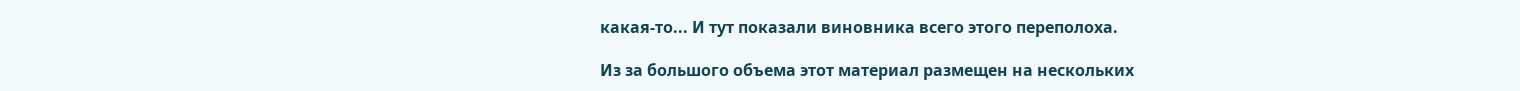какая-то... И тут показали виновника всего этого переполоха.

Из за большого объема этот материал размещен на нескольких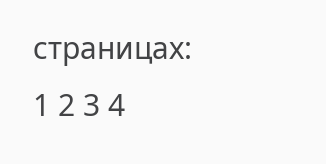страницах:
1 2 3 4